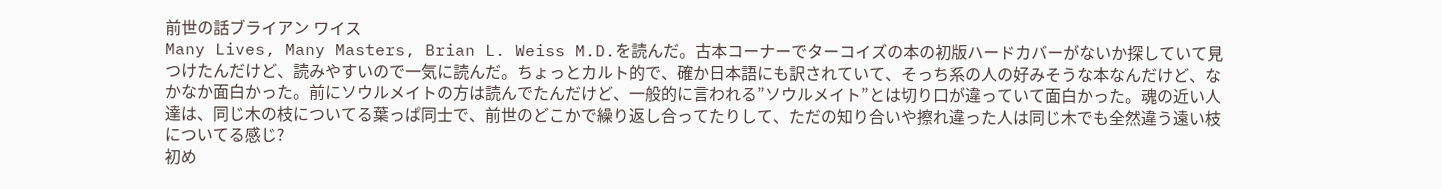前世の話ブライアン ワイス
Many Lives, Many Masters, Brian L. Weiss M.D.を読んだ。古本コーナーでターコイズの本の初版ハードカバーがないか探していて見つけたんだけど、読みやすいので一気に読んだ。ちょっとカルト的で、確か日本語にも訳されていて、そっち系の人の好みそうな本なんだけど、なかなか面白かった。前にソウルメイトの方は読んでたんだけど、一般的に言われる”ソウルメイト”とは切り口が違っていて面白かった。魂の近い人達は、同じ木の枝についてる葉っぱ同士で、前世のどこかで繰り返し合ってたりして、ただの知り合いや擦れ違った人は同じ木でも全然違う遠い枝についてる感じ?
初め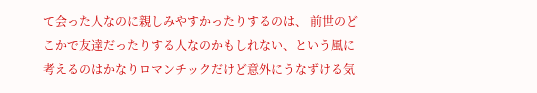て会った人なのに親しみやすかったりするのは、 前世のどこかで友達だったりする人なのかもしれない、という風に考えるのはかなりロマンチックだけど意外にうなずける気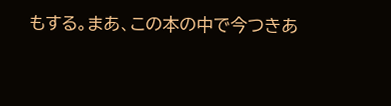もする。まあ、この本の中で今つきあ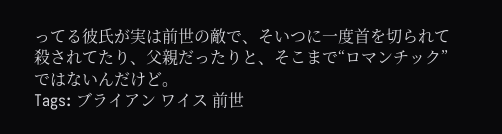ってる彼氏が実は前世の敵で、そいつに一度首を切られて殺されてたり、父親だったりと、そこまで“ロマンチック”ではないんだけど。
Tags: ブライアン ワイス 前世